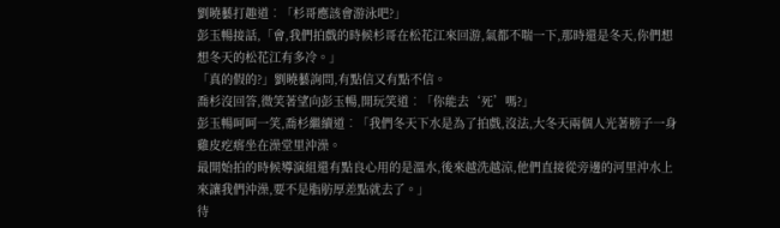劉曉藝打趣道︰「杉哥應該會游泳吧?」
彭玉暢接話,「會,我們拍戲的時候杉哥在松花江來回游,氣都不喘一下,那時還是冬天,你們想想冬天的松花江有多冷。」
「真的假的?」劉曉藝詢問,有點信又有點不信。
喬杉沒回答,微笑著望向彭玉暢,開玩笑道︰「你能去‘死’嗎?」
彭玉暢呵呵一笑,喬杉繼續道︰「我們冬天下水是為了拍戲,沒法,大冬天兩個人光著膀子一身雞皮疙瘩坐在澡堂里沖澡。
最開始拍的時候導演組還有點良心用的是溫水,後來越洗越涼,他們直接從旁邊的河里沖水上來讓我們沖澡,要不是脂肪厚差點就去了。」
待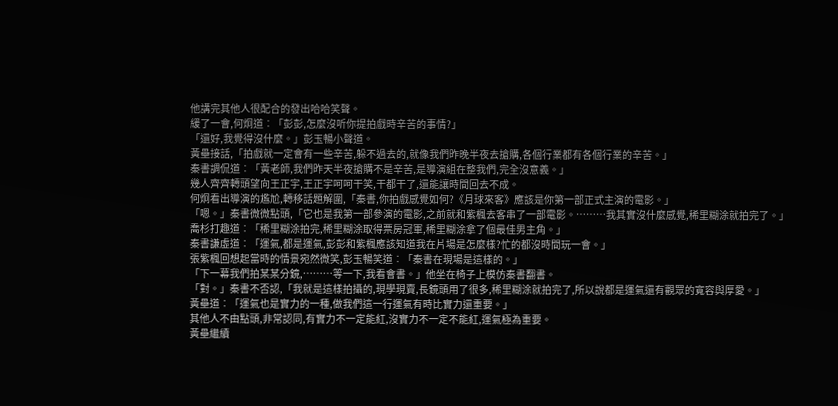他講完其他人很配合的發出哈哈笑聲。
緩了一會,何炯道︰「彭彭,怎麼沒听你提拍戲時辛苦的事情?」
「還好,我覺得沒什麼。」彭玉暢小聲道。
黃壘接話,「拍戲就一定會有一些辛苦,躲不過去的,就像我們昨晚半夜去搶購,各個行業都有各個行業的辛苦。」
秦書調侃道︰「黃老師,我們昨天半夜搶購不是辛苦,是導演組在整我們,完全沒意義。」
幾人齊齊轉頭望向王正宇,王正宇呵呵干笑,干都干了,還能讓時間回去不成。
何炯看出導演的尷尬,轉移話題解圍,「秦書,你拍戲感覺如何?《月球來客》應該是你第一部正式主演的電影。」
「嗯。」秦書微微點頭,「它也是我第一部參演的電影,之前就和紫楓去客串了一部電影。………我其實沒什麼感覺,稀里糊涂就拍完了。」
喬杉打趣道︰「稀里糊涂拍完,稀里糊涂取得票房冠軍,稀里糊涂拿了個最佳男主角。」
秦書謙虛道︰「運氣,都是運氣,彭彭和紫楓應該知道我在片場是怎麼樣?忙的都沒時間玩一會。」
張紫楓回想起當時的情景宛然微笑,彭玉暢笑道︰「秦書在現場是這樣的。」
「下一幕我們拍某某分鏡,………等一下,我看會書。」他坐在椅子上模仿秦書翻書。
「對。」秦書不否認,「我就是這樣拍攝的,現學現賣,長鏡頭用了很多,稀里糊涂就拍完了,所以說都是運氣還有觀眾的寬容與厚愛。」
黃壘道︰「運氣也是實力的一種,做我們這一行運氣有時比實力還重要。」
其他人不由點頭,非常認同,有實力不一定能紅,沒實力不一定不能紅,運氣極為重要。
黃壘繼續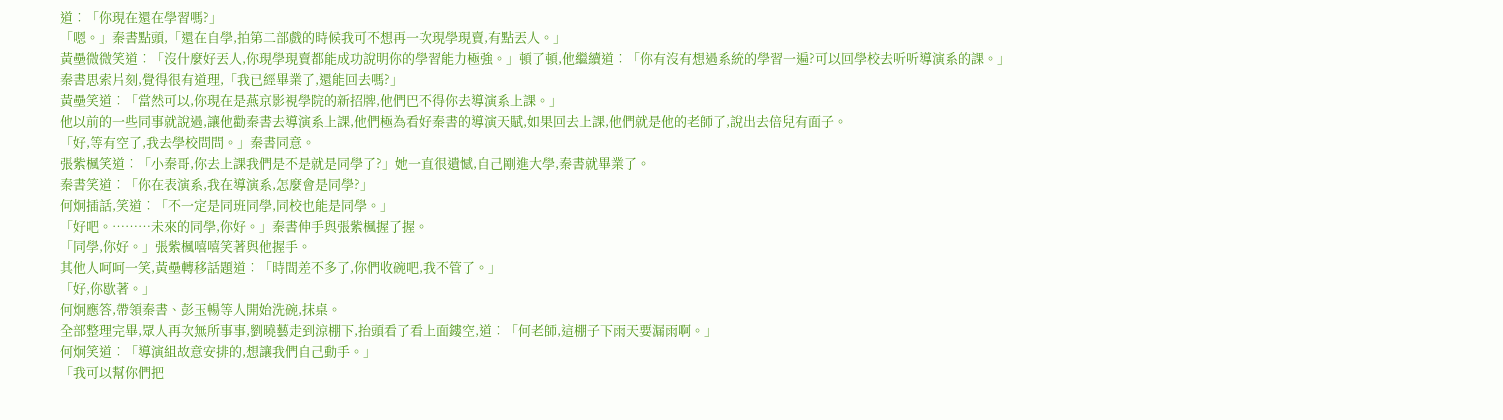道︰「你現在還在學習嗎?」
「嗯。」秦書點頭,「還在自學,拍第二部戲的時候我可不想再一次現學現賣,有點丟人。」
黃壘微微笑道︰「沒什麼好丟人,你現學現賣都能成功說明你的學習能力極強。」頓了頓,他繼續道︰「你有沒有想過系統的學習一遍?可以回學校去听听導演系的課。」
秦書思索片刻,覺得很有道理,「我已經畢業了,還能回去嗎?」
黃壘笑道︰「當然可以,你現在是燕京影視學院的新招牌,他們巴不得你去導演系上課。」
他以前的一些同事就說過,讓他勸秦書去導演系上課,他們極為看好秦書的導演天賦,如果回去上課,他們就是他的老師了,說出去倍兒有面子。
「好,等有空了,我去學校問問。」秦書同意。
張紫楓笑道︰「小秦哥,你去上課我們是不是就是同學了?」她一直很遺憾,自己剛進大學,秦書就畢業了。
秦書笑道︰「你在表演系,我在導演系,怎麼會是同學?」
何炯插話,笑道︰「不一定是同班同學,同校也能是同學。」
「好吧。………未來的同學,你好。」秦書伸手與張紫楓握了握。
「同學,你好。」張紫楓嘻嘻笑著與他握手。
其他人呵呵一笑,黃壘轉移話題道︰「時間差不多了,你們收碗吧,我不管了。」
「好,你歇著。」
何炯應答,帶領秦書、彭玉暢等人開始洗碗,抹桌。
全部整理完畢,眾人再次無所事事,劉曉藝走到涼棚下,抬頭看了看上面鏤空,道︰「何老師,這棚子下雨天要漏雨啊。」
何炯笑道︰「導演組故意安排的,想讓我們自己動手。」
「我可以幫你們把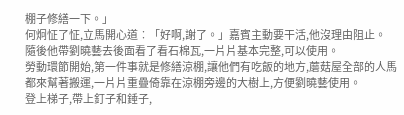棚子修繕一下。」
何炯怔了怔,立馬開心道︰「好啊,謝了。」嘉賓主動要干活,他沒理由阻止。
隨後他帶劉曉藝去後面看了看石棉瓦,一片片基本完整,可以使用。
勞動環節開始,第一件事就是修繕涼棚,讓他們有吃飯的地方,蘑菇屋全部的人馬都來幫著搬運,一片片重疊倚靠在涼棚旁邊的大樹上,方便劉曉藝使用。
登上梯子,帶上釘子和錘子,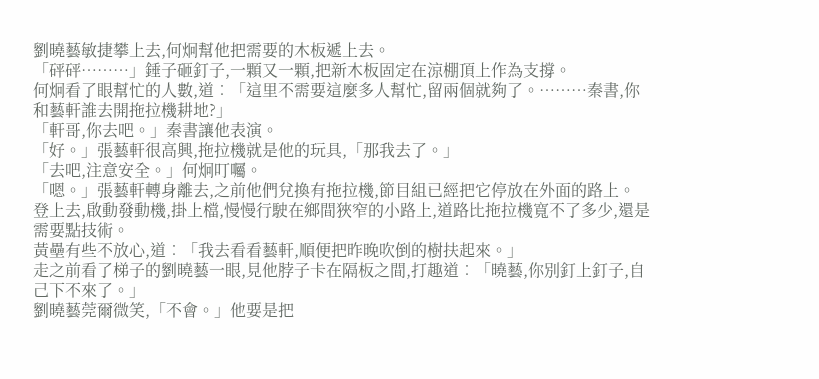劉曉藝敏捷攀上去,何炯幫他把需要的木板遞上去。
「砰砰………」錘子砸釘子,一顆又一顆,把新木板固定在涼棚頂上作為支撐。
何炯看了眼幫忙的人數,道︰「這里不需要這麼多人幫忙,留兩個就夠了。………秦書,你和藝軒誰去開拖拉機耕地?」
「軒哥,你去吧。」秦書讓他表演。
「好。」張藝軒很高興,拖拉機就是他的玩具,「那我去了。」
「去吧,注意安全。」何炯叮囑。
「嗯。」張藝軒轉身離去,之前他們兌換有拖拉機,節目組已經把它停放在外面的路上。
登上去,啟動發動機,掛上檔,慢慢行駛在鄉間狹窄的小路上,道路比拖拉機寬不了多少,還是需要點技術。
黃壘有些不放心,道︰「我去看看藝軒,順便把昨晚吹倒的樹扶起來。」
走之前看了梯子的劉曉藝一眼,見他脖子卡在隔板之間,打趣道︰「曉藝,你別釘上釘子,自己下不來了。」
劉曉藝莞爾微笑,「不會。」他要是把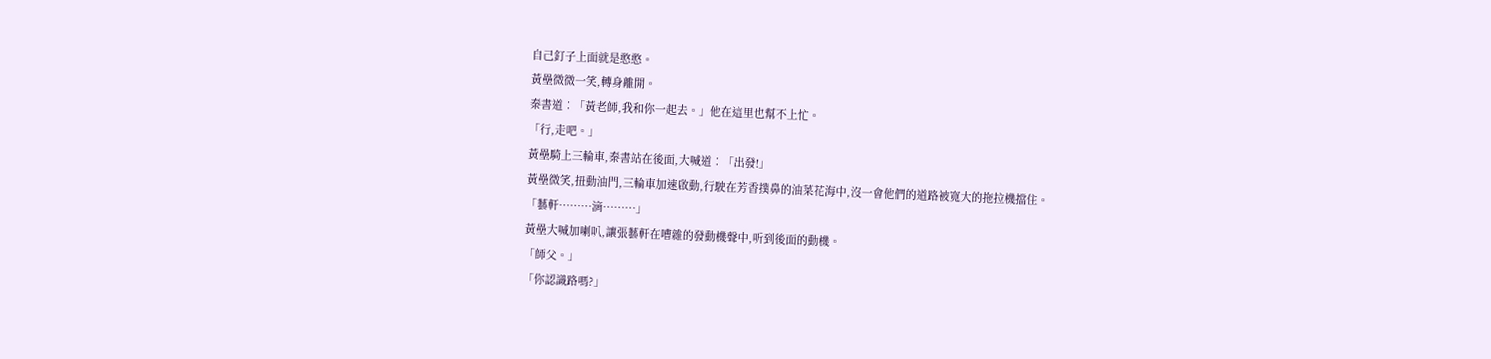自己釘子上面就是憨憨。
黃壘微微一笑,轉身離開。
秦書道︰「黃老師,我和你一起去。」他在這里也幫不上忙。
「行,走吧。」
黃壘騎上三輪車,秦書站在後面,大喊道︰「出發!」
黃壘微笑,扭動油門,三輪車加速啟動,行駛在芳香撲鼻的油菜花海中,沒一會他們的道路被寬大的拖拉機擋住。
「藝軒………滴………」
黃壘大喊加喇叭,讓張藝軒在嘈雜的發動機聲中,听到後面的動機。
「師父。」
「你認識路嗎?」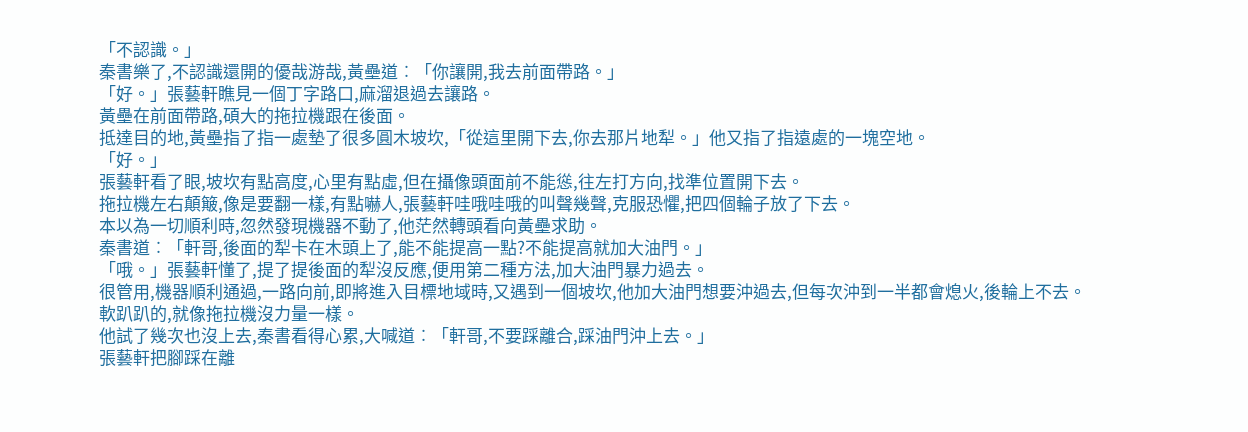「不認識。」
秦書樂了,不認識還開的優哉游哉,黃壘道︰「你讓開,我去前面帶路。」
「好。」張藝軒瞧見一個丁字路口,麻溜退過去讓路。
黃壘在前面帶路,碩大的拖拉機跟在後面。
抵達目的地,黃壘指了指一處墊了很多圓木坡坎,「從這里開下去,你去那片地犁。」他又指了指遠處的一塊空地。
「好。」
張藝軒看了眼,坡坎有點高度,心里有點虛,但在攝像頭面前不能慫,往左打方向,找準位置開下去。
拖拉機左右顛簸,像是要翻一樣,有點嚇人,張藝軒哇哦哇哦的叫聲幾聲,克服恐懼,把四個輪子放了下去。
本以為一切順利時,忽然發現機器不動了,他茫然轉頭看向黃壘求助。
秦書道︰「軒哥,後面的犁卡在木頭上了,能不能提高一點?不能提高就加大油門。」
「哦。」張藝軒懂了,提了提後面的犁沒反應,便用第二種方法,加大油門暴力過去。
很管用,機器順利通過,一路向前,即將進入目標地域時,又遇到一個坡坎,他加大油門想要沖過去,但每次沖到一半都會熄火,後輪上不去。
軟趴趴的,就像拖拉機沒力量一樣。
他試了幾次也沒上去,秦書看得心累,大喊道︰「軒哥,不要踩離合,踩油門沖上去。」
張藝軒把腳踩在離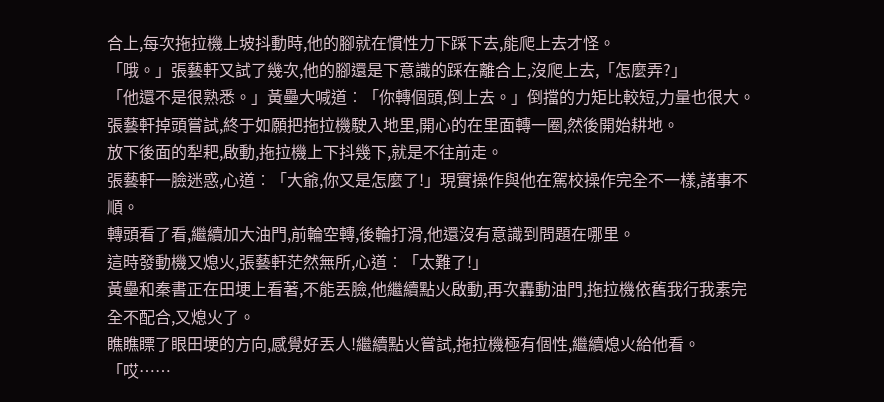合上,每次拖拉機上坡抖動時,他的腳就在慣性力下踩下去,能爬上去才怪。
「哦。」張藝軒又試了幾次,他的腳還是下意識的踩在離合上,沒爬上去,「怎麼弄?」
「他還不是很熟悉。」黃壘大喊道︰「你轉個頭,倒上去。」倒擋的力矩比較短,力量也很大。
張藝軒掉頭嘗試,終于如願把拖拉機駛入地里,開心的在里面轉一圈,然後開始耕地。
放下後面的犁耙,啟動,拖拉機上下抖幾下,就是不往前走。
張藝軒一臉迷惑,心道︰「大爺,你又是怎麼了!」現實操作與他在駕校操作完全不一樣,諸事不順。
轉頭看了看,繼續加大油門,前輪空轉,後輪打滑,他還沒有意識到問題在哪里。
這時發動機又熄火,張藝軒茫然無所,心道︰「太難了!」
黃壘和秦書正在田埂上看著,不能丟臉,他繼續點火啟動,再次轟動油門,拖拉機依舊我行我素完全不配合,又熄火了。
瞧瞧瞟了眼田埂的方向,感覺好丟人!繼續點火嘗試,拖拉機極有個性,繼續熄火給他看。
「哎……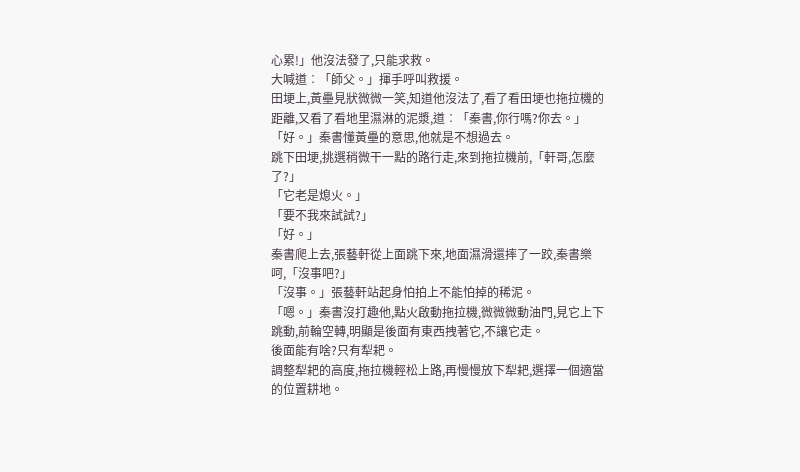心累!」他沒法發了,只能求救。
大喊道︰「師父。」揮手呼叫救援。
田埂上,黃壘見狀微微一笑,知道他沒法了,看了看田埂也拖拉機的距離,又看了看地里濕淋的泥漿,道︰「秦書,你行嗎?你去。」
「好。」秦書懂黃壘的意思,他就是不想過去。
跳下田埂,挑選稍微干一點的路行走,來到拖拉機前,「軒哥,怎麼了?」
「它老是熄火。」
「要不我來試試?」
「好。」
秦書爬上去,張藝軒從上面跳下來,地面濕滑還摔了一跤,秦書樂呵,「沒事吧?」
「沒事。」張藝軒站起身怕拍上不能怕掉的稀泥。
「嗯。」秦書沒打趣他,點火啟動拖拉機,微微微動油門,見它上下跳動,前輪空轉,明顯是後面有東西拽著它,不讓它走。
後面能有啥?只有犁耙。
調整犁耙的高度,拖拉機輕松上路,再慢慢放下犁耙,選擇一個適當的位置耕地。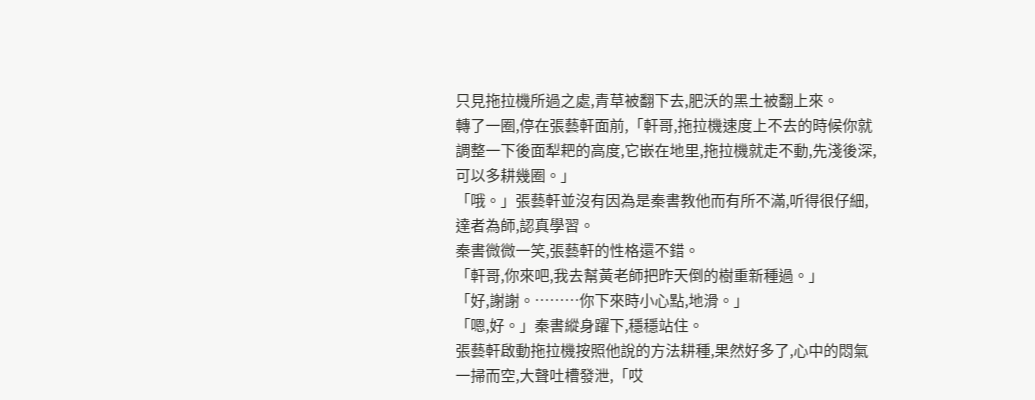只見拖拉機所過之處,青草被翻下去,肥沃的黑土被翻上來。
轉了一圈,停在張藝軒面前,「軒哥,拖拉機速度上不去的時候你就調整一下後面犁耙的高度,它嵌在地里,拖拉機就走不動,先淺後深,可以多耕幾圈。」
「哦。」張藝軒並沒有因為是秦書教他而有所不滿,听得很仔細,達者為師,認真學習。
秦書微微一笑,張藝軒的性格還不錯。
「軒哥,你來吧,我去幫黃老師把昨天倒的樹重新種過。」
「好,謝謝。………你下來時小心點,地滑。」
「嗯,好。」秦書縱身躍下,穩穩站住。
張藝軒啟動拖拉機按照他說的方法耕種,果然好多了,心中的悶氣一掃而空,大聲吐槽發泄,「哎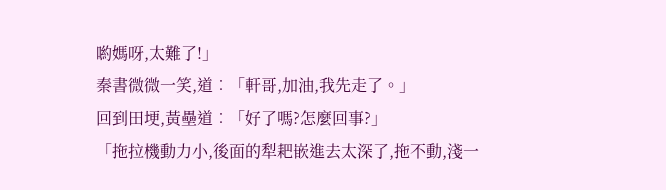喲媽呀,太難了!」
秦書微微一笑,道︰「軒哥,加油,我先走了。」
回到田埂,黃壘道︰「好了嗎?怎麼回事?」
「拖拉機動力小,後面的犁耙嵌進去太深了,拖不動,淺一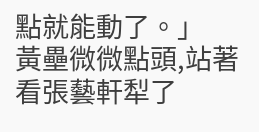點就能動了。」
黃壘微微點頭,站著看張藝軒犁了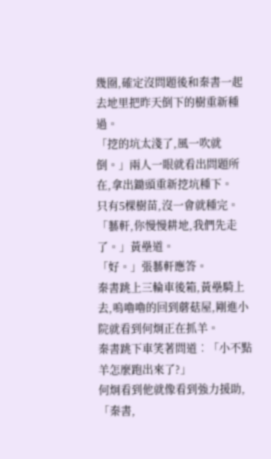幾圈,確定沒問題後和秦書一起去地里把昨天倒下的樹重新種過。
「挖的坑太淺了,風一吹就倒。」兩人一眼就看出問題所在,拿出鋤頭重新挖坑種下。
只有5棵樹苗,沒一會就種完。
「藝軒,你慢慢耕地,我們先走了。」黃壘道。
「好。」張藝軒應答。
秦書跳上三輪車後箱,黃壘騎上去,嗚嚕嚕的回到蘑菇屋,剛進小院就看到何炯正在抓羊。
秦書跳下車笑著問道︰「小不點羊怎麼跑出來了?」
何炯看到他就像看到強力援助,「秦書,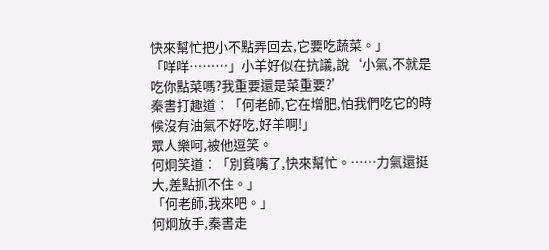快來幫忙把小不點弄回去,它要吃蔬菜。」
「咩咩………」小羊好似在抗議,說‘小氣,不就是吃你點菜嗎?我重要還是菜重要?’
秦書打趣道︰「何老師,它在增肥,怕我們吃它的時候沒有油氣不好吃,好羊啊!」
眾人樂呵,被他逗笑。
何炯笑道︰「別貧嘴了,快來幫忙。……力氣還挺大,差點抓不住。」
「何老師,我來吧。」
何炯放手,秦書走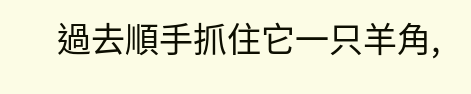過去順手抓住它一只羊角,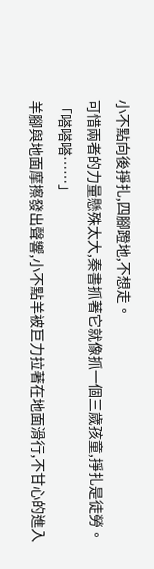小不點向後掙扎,四腳蹬地,不想走。
可惜兩者的力量懸殊太大,秦書抓著它就像抓一個三歲孩童,掙扎是徒勞。
「嗒嗒嗒……」
羊腳與地面摩擦發出聲響,小不點羊被巨力拉著在地面滑行,不甘心的進入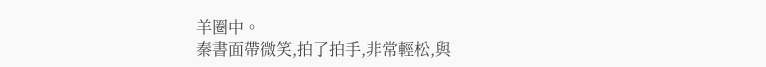羊圈中。
秦書面帶微笑,拍了拍手,非常輕松,與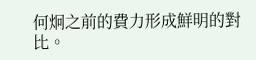何炯之前的費力形成鮮明的對比。